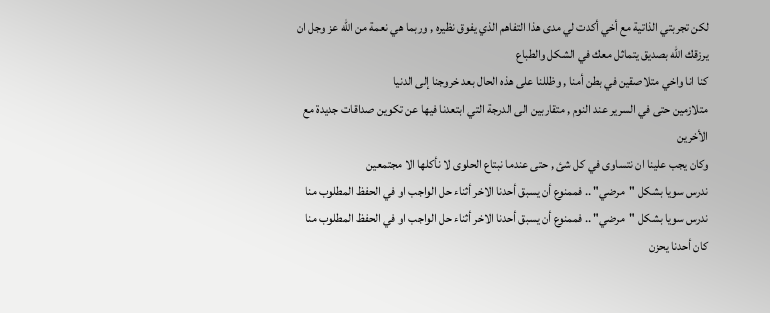لكن تجربتي الذاتية مع أخي أكدت لي مدى هذا التفاهم الذي يفوق نظيره , وربما هي نعمة من الله عز وجل ان يرزقك الله بصديق يتماثل معك في الشكل والطباع
كنا انا واخي متلاصقين في بطن أمنا , وظللنا على هذه الحال بعد خروجنا إلى الدنيا
متلازمين حتى في السرير عند النوم , متقاربين الى الدرجة التي ابتعدنا فيها عن تكوين صداقات جديدة مع الأخرين
وكان يجب علينا ان نتساوى في كل شئ , حتى عندما نبتاع الحلوى لا نأكلها الا مجتمعين
ندرس سويا بشكل "مرضي" .. فممنوع أن يسبق أحدنا الاخر أثناء حل الواجب او في الحفظ المطلوب منا
ندرس سويا بشكل "مرضي" .. فممنوع أن يسبق أحدنا الاخر أثناء حل الواجب او في الحفظ المطلوب منا
كان أحدنا يحزن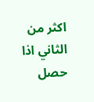اكثر من الثاني اذا حصل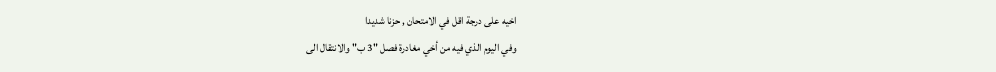اخيه على درجة اقل في الامتحان , حزنا شديدا
وفي اليوم الذي فيه من أخي مغادرة فصل "3 ب" والانتقال الى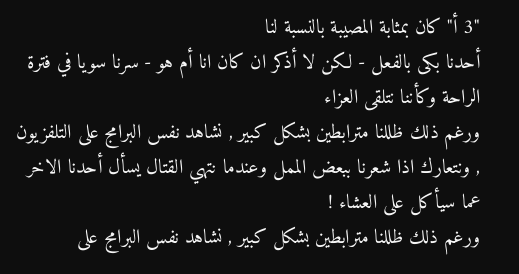"3 أ" كان بمثابة المصيبة بالنسبة لنا
أحدنا بكى بالفعل - لكن لا أذكر ان كان انا أم هو - سرنا سويا في فترة الراحة وكأننا نتلقى العزاء
ورغم ذلك ظللنا مترابطين بشكل كبير , نشاهد نفس البرامج على التلفزيون , ونتعارك اذا شعرنا ببعض الممل وعندما نتهي القتال يسأل أحدنا الاخر عما سيأكل على العشاء !
ورغم ذلك ظللنا مترابطين بشكل كبير , نشاهد نفس البرامج على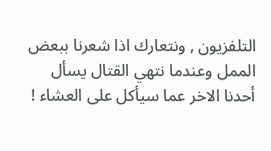التلفزيون , ونتعارك اذا شعرنا ببعض الممل وعندما نتهي القتال يسأل أحدنا الاخر عما سيأكل على العشاء !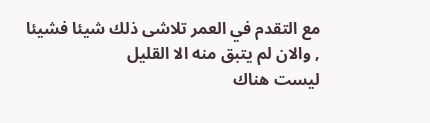مع التقدم في العمر تلاشى ذلك شيئا فشيئا , والان لم يتبق منه الا القليل
ليست هناك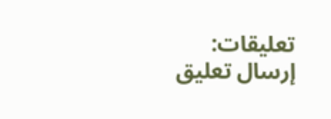تعليقات:
إرسال تعليق